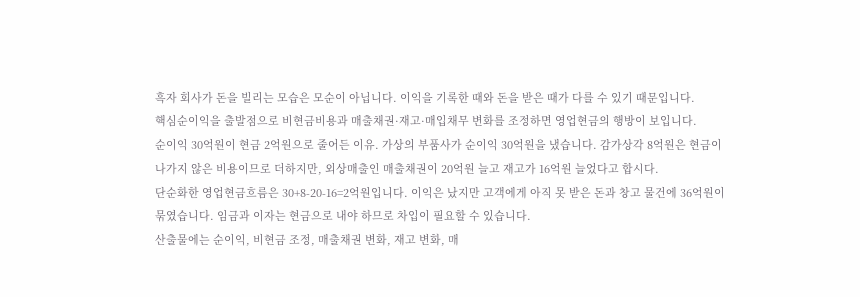흑자 회사가 돈을 빌리는 모습은 모순이 아닙니다. 이익을 기록한 때와 돈을 받은 때가 다를 수 있기 때문입니다.
핵심순이익을 출발점으로 비현금비용과 매출채권·재고·매입채무 변화를 조정하면 영업현금의 행방이 보입니다.
순이익 30억원이 현금 2억원으로 줄어든 이유. 가상의 부품사가 순이익 30억원을 냈습니다. 감가상각 8억원은 현금이 나가지 않은 비용이므로 더하지만, 외상매출인 매출채권이 20억원 늘고 재고가 16억원 늘었다고 합시다.
단순화한 영업현금흐름은 30+8-20-16=2억원입니다. 이익은 났지만 고객에게 아직 못 받은 돈과 창고 물건에 36억원이 묶였습니다. 임금과 이자는 현금으로 내야 하므로 차입이 필요할 수 있습니다.
산출물에는 순이익, 비현금 조정, 매출채권 변화, 재고 변화, 매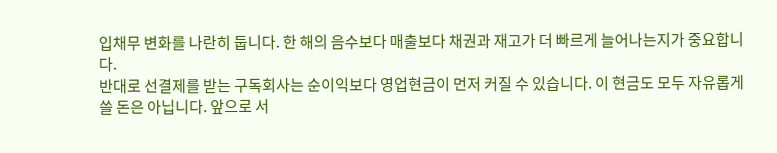입채무 변화를 나란히 둡니다. 한 해의 음수보다 매출보다 채권과 재고가 더 빠르게 늘어나는지가 중요합니다.
반대로 선결제를 받는 구독회사는 순이익보다 영업현금이 먼저 커질 수 있습니다. 이 현금도 모두 자유롭게 쓸 돈은 아닙니다. 앞으로 서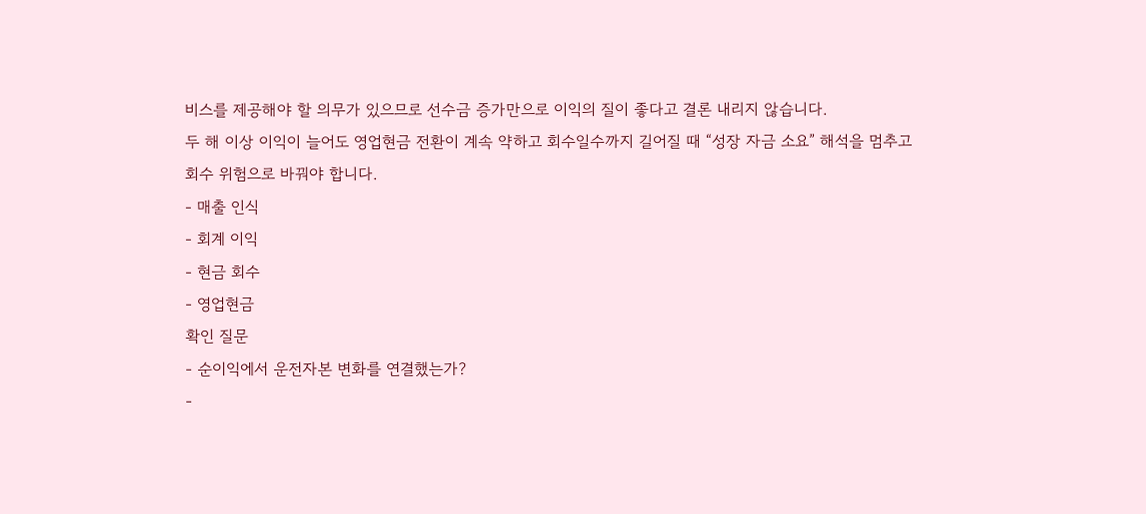비스를 제공해야 할 의무가 있으므로 선수금 증가만으로 이익의 질이 좋다고 결론 내리지 않습니다.
두 해 이상 이익이 늘어도 영업현금 전환이 계속 약하고 회수일수까지 길어질 때 “성장 자금 소요” 해석을 멈추고 회수 위험으로 바꿔야 합니다.
- 매출 인식
- 회계 이익
- 현금 회수
- 영업현금
확인 질문
- 순이익에서 운전자본 변화를 연결했는가?
-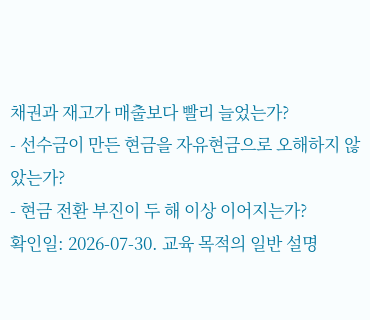채권과 재고가 매출보다 빨리 늘었는가?
- 선수금이 만든 현금을 자유현금으로 오해하지 않았는가?
- 현금 전환 부진이 두 해 이상 이어지는가?
확인일: 2026-07-30. 교육 목적의 일반 설명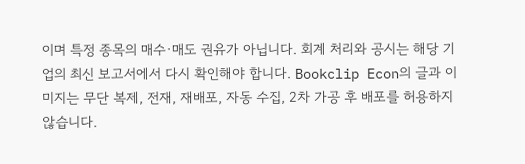이며 특정 종목의 매수·매도 권유가 아닙니다. 회계 처리와 공시는 해당 기업의 최신 보고서에서 다시 확인해야 합니다. Bookclip Econ의 글과 이미지는 무단 복제, 전재, 재배포, 자동 수집, 2차 가공 후 배포를 허용하지 않습니다.